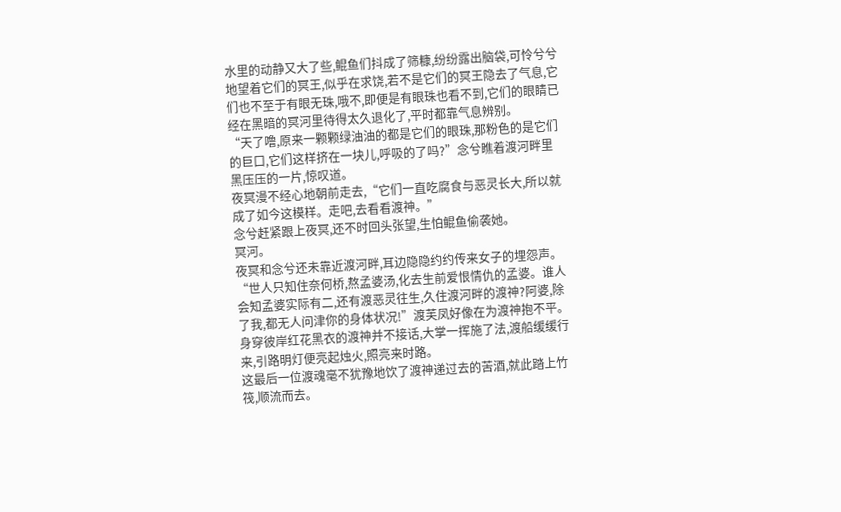水里的动静又大了些,鲲鱼们抖成了筛糠,纷纷露出脑袋,可怜兮兮地望着它们的冥王,似乎在求饶,若不是它们的冥王隐去了气息,它们也不至于有眼无珠,哦不,即便是有眼珠也看不到,它们的眼睛已经在黑暗的冥河里待得太久退化了,平时都靠气息辨别。
“天了噜,原来一颗颗绿油油的都是它们的眼珠,那粉色的是它们的巨口,它们这样挤在一块儿,呼吸的了吗?”念兮瞧着渡河畔里黑压压的一片,惊叹道。
夜冥漫不经心地朝前走去,“它们一直吃腐食与恶灵长大,所以就成了如今这模样。走吧,去看看渡神。”
念兮赶紧跟上夜冥,还不时回头张望,生怕鲲鱼偷袭她。
冥河。
夜冥和念兮还未靠近渡河畔,耳边隐隐约约传来女子的埋怨声。
“世人只知住奈何桥,熬孟婆汤,化去生前爱恨情仇的孟婆。谁人会知孟婆实际有二,还有渡恶灵往生,久住渡河畔的渡神?阿婆,除了我,都无人问津你的身体状况!”渡芙凤好像在为渡神抱不平。
身穿彼岸红花黑衣的渡神并不接话,大掌一挥施了法,渡船缓缓行来,引路明灯便亮起烛火,照亮来时路。
这最后一位渡魂毫不犹豫地饮了渡神递过去的苦酒,就此踏上竹筏,顺流而去。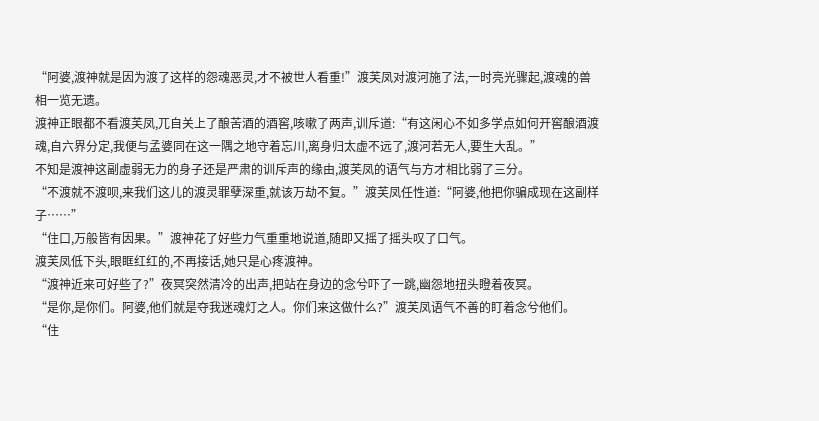“阿婆,渡神就是因为渡了这样的怨魂恶灵,才不被世人看重!”渡芙凤对渡河施了法,一时亮光骤起,渡魂的兽相一览无遗。
渡神正眼都不看渡芙凤,兀自关上了酿苦酒的酒窖,咳嗽了两声,训斥道:“有这闲心不如多学点如何开窖酿酒渡魂,自六界分定,我便与孟婆同在这一隅之地守着忘川,离身归太虚不远了,渡河若无人,要生大乱。”
不知是渡神这副虚弱无力的身子还是严肃的训斥声的缘由,渡芙凤的语气与方才相比弱了三分。
“不渡就不渡呗,来我们这儿的渡灵罪孽深重,就该万劫不复。”渡芙凤任性道:“阿婆,他把你骗成现在这副样子……”
“住口,万般皆有因果。”渡神花了好些力气重重地说道,随即又摇了摇头叹了口气。
渡芙凤低下头,眼眶红红的,不再接话,她只是心疼渡神。
“渡神近来可好些了?”夜冥突然清冷的出声,把站在身边的念兮吓了一跳,幽怨地扭头瞪着夜冥。
“是你,是你们。阿婆,他们就是夺我迷魂灯之人。你们来这做什么?”渡芙凤语气不善的盯着念兮他们。
“住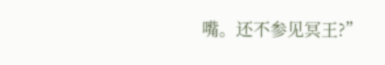嘴。还不参见冥王?”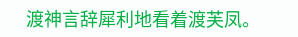渡神言辞犀利地看着渡芙凤。